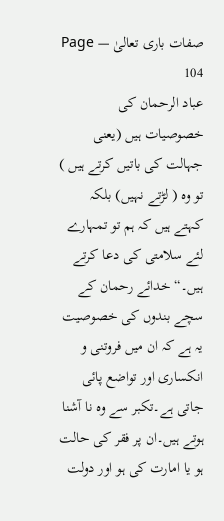صفات باری تعالیٰ — Page 104
عباد الرحمان کی خصوصیات ہیں (یعنی جہالت کی باتیں کرتے ہیں ) تو وہ ( لڑتے نہیں) بلکہ کہتے ہیں کہ ہم تو تمہارے لئے سلامتی کی دعا کرتے ہیں۔“ خدائے رحمان کے سچے بندوں کی خصوصیت یہ ہے کہ ان میں فروتنی و انکساری اور تواضع پائی جاتی ہے۔تکبر سے وہ نا آشنا ہوتے ہیں۔ان پر فقر کی حالت ہو یا امارت کی ہو اور دولت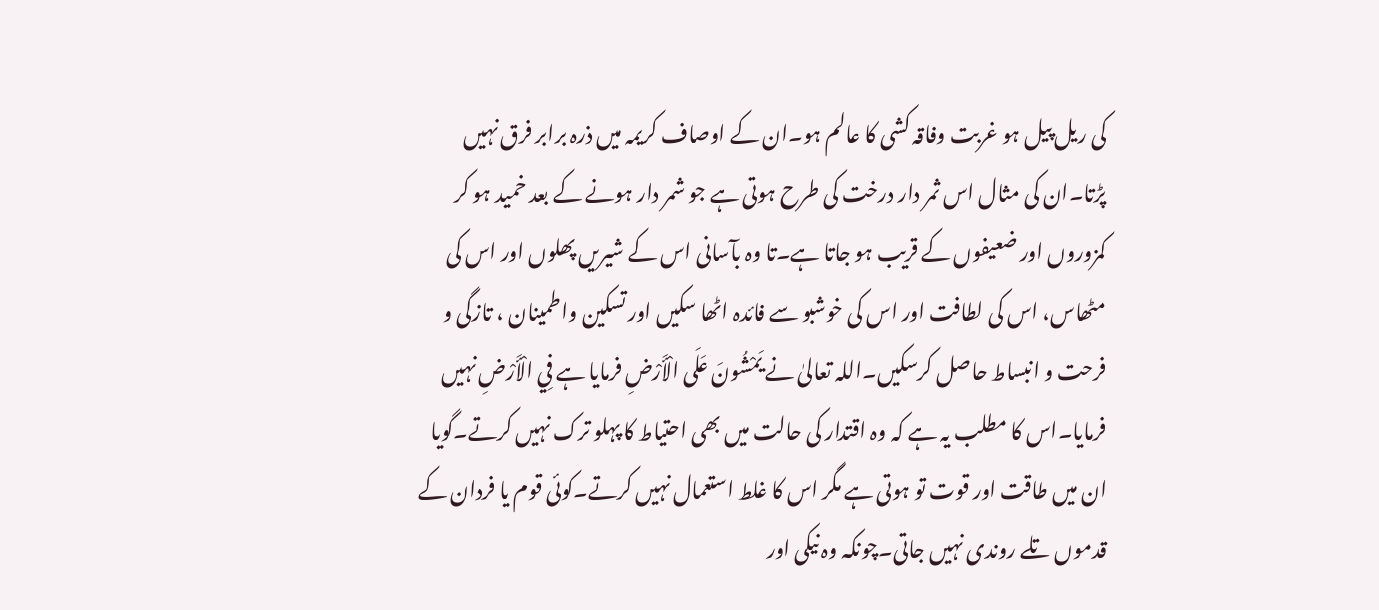کی ریل پیل ہو غربت وفاقہ کشی کا عالم ہو۔ان کے اوصاف کریمہ میں ذرہ برابر فرق نہیں پڑتا۔ان کی مثال اس ثمر دار درخت کی طرح ہوتی ہے جو شمر دار ہونے کے بعد خمید ہو کر کمزوروں اور ضعیفوں کے قریب ہو جاتا ہے۔تا وہ بآسانی اس کے شیریں پھلوں اور اس کی مٹھاس، اس کی لطافت اور اس کی خوشبو سے فائدہ اٹھا سکیں اور تسکین واطمینان ، تازگی و فرحت و انبساط حاصل کرسکیں۔اللہ تعالیٰ نے يَمْشُونَ عَلَى الْأَرْضِ فرمایا ہے فِي الْأَرْضِ نہیں فرمایا۔اس کا مطلب یہ ہے کہ وہ اقتدار کی حالت میں بھی احتیاط کا پہلو ترک نہیں کرتے۔گویا ان میں طاقت اور قوت تو ہوتی ہے مگر اس کا غلط استعمال نہیں کرتے۔کوئی قوم یا فردان کے قدموں تلے روندی نہیں جاتی۔چونکہ وہ نیکی اور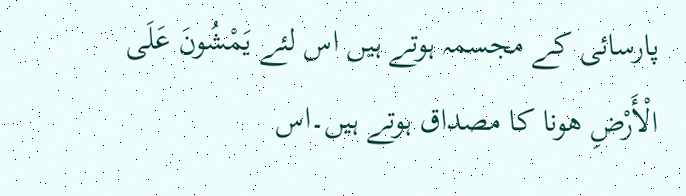پارسائی کے مجسمہ ہوتے ہیں اس لئے يَمْشُونَ عَلَى الْأَرْضِ ھونا کا مصداق ہوتے ہیں۔اس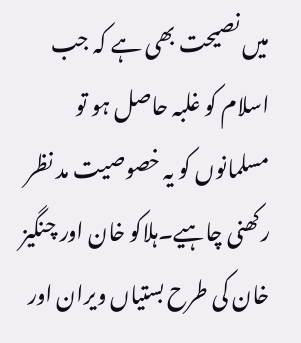میں نصیحت بھی ہے کہ جب اسلام کو غلبہ حاصل ہو تو مسلمانوں کو یہ خصوصیت مد نظر رکھنی چاہیے۔ہلاکو خان اور چنگیز خان کی طرح بستیاں ویران اور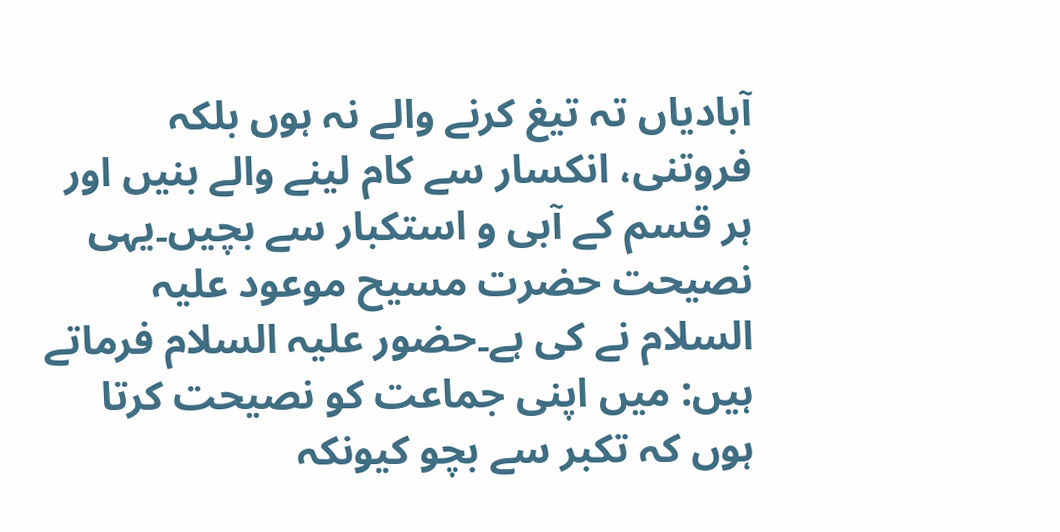آبادیاں تہ تیغ کرنے والے نہ ہوں بلکہ فروتنی، انکسار سے کام لینے والے بنیں اور ہر قسم کے آبی و استکبار سے بچیں۔یہی نصیحت حضرت مسیح موعود علیہ السلام نے کی ہے۔حضور علیہ السلام فرماتے ہیں: میں اپنی جماعت کو نصیحت کرتا ہوں کہ تکبر سے بچو کیونکہ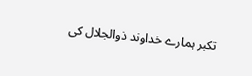تکبر ہمارے خداوند ذوالجلال کی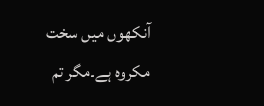آنکھوں میں سخت مکروہ ہے۔مگر تم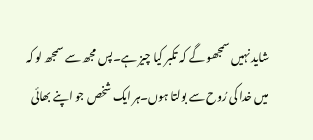شاید نہیں سمجھو گے کہ تکبر کیا چیز ہے۔پس مجھ سے سمجھ لو کہ میں خدا کی رُوح سے بولتا ہوں۔ہر ایک شخص جو اپنے بھائی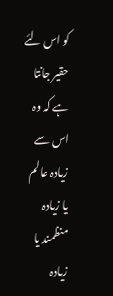کو اس لئے حقیر جانتا ہے کہ وہ اس سے زیادہ عالم یا زیادہ منظمند یا زیادہ